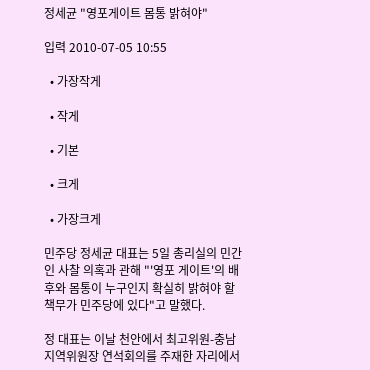정세균 "영포게이트 몸통 밝혀야"

입력 2010-07-05 10:55

  • 가장작게

  • 작게

  • 기본

  • 크게

  • 가장크게

민주당 정세균 대표는 5일 총리실의 민간인 사찰 의혹과 관해 "'영포 게이트'의 배후와 몸통이 누구인지 확실히 밝혀야 할 책무가 민주당에 있다"고 말했다.

정 대표는 이날 천안에서 최고위원-충남지역위원장 연석회의를 주재한 자리에서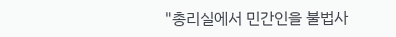"총리실에서 민간인을 불법사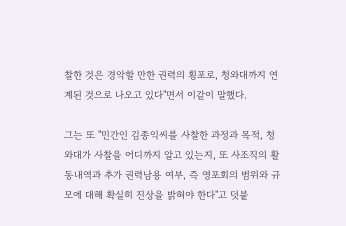찰한 것은 경악할 만한 권력의 횡포로, 청와대까지 연계된 것으로 나오고 있다"면서 이같이 말했다.

그는 또 "민간인 김종익씨를 사찰한 과정과 목적, 청와대가 사찰을 어디까지 알고 있는지, 또 사조직의 활동내역과 추가 권력남용 여부, 즉 영포회의 범위와 규모에 대해 확실히 진상을 밝혀야 한다"고 덧붙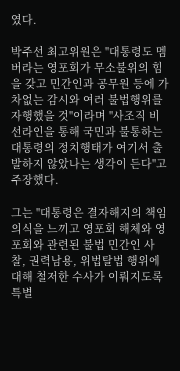였다.

박주선 최고위원은 "대통령도 멤버라는 영포회가 무소불위의 힘을 갖고 민간인과 공무원 등에 가차없는 감시와 여러 불법행위를 자행했을 것"이라며 "사조직 비선라인을 통해 국민과 불통하는 대통령의 정치행태가 여기서 출발하지 않았나는 생각이 든다"고 주장했다.

그는 "대통령은 결자해지의 책임의식을 느끼고 영포회 해체와 영포회와 관련된 불법 민간인 사찰, 권력남용, 위법탈법 행위에 대해 철저한 수사가 이뤄지도록 특별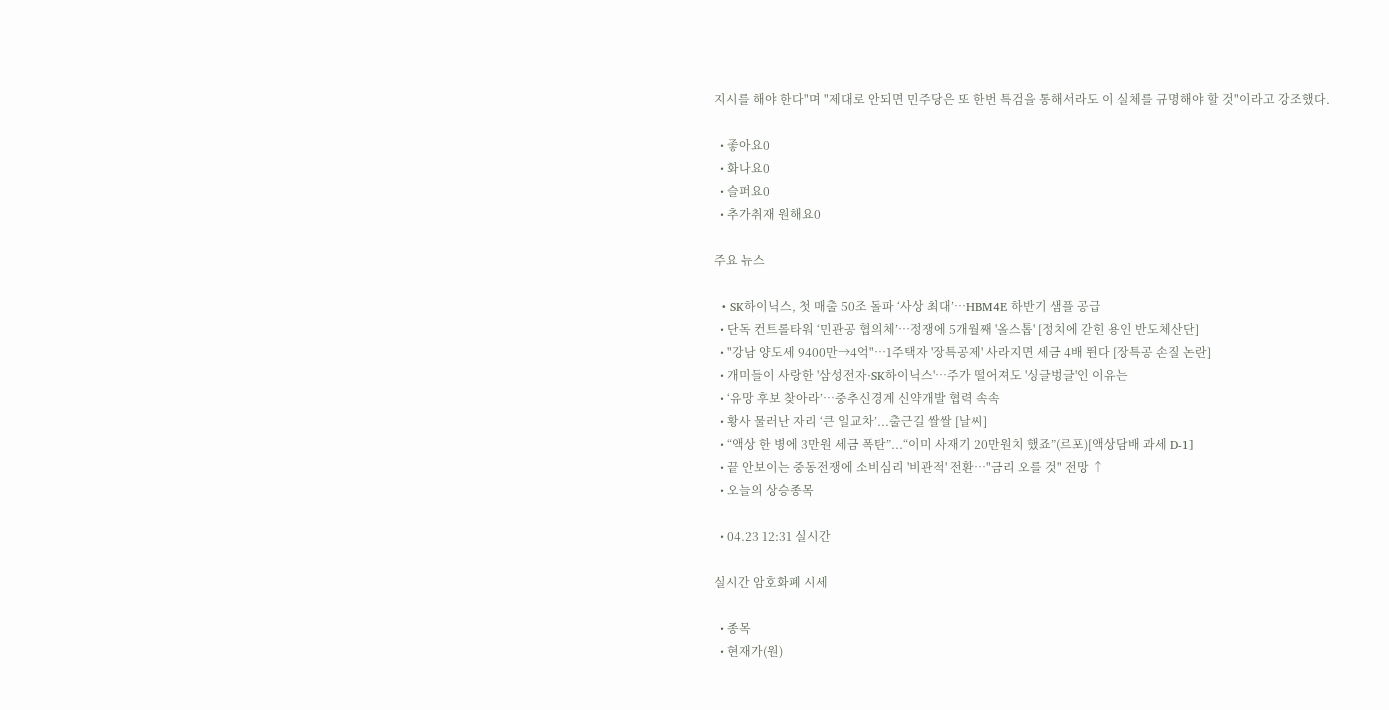지시를 해야 한다"며 "제대로 안되면 민주당은 또 한번 특검을 통해서라도 이 실체를 규명해야 할 것"이라고 강조했다.

  • 좋아요0
  • 화나요0
  • 슬퍼요0
  • 추가취재 원해요0

주요 뉴스

  • SK하이닉스, 첫 매출 50조 돌파 ‘사상 최대’…HBM4E 하반기 샘플 공급
  • 단독 컨트롤타워 ‘민관공 협의체’…정쟁에 5개월째 '올스톱' [정치에 갇힌 용인 반도체산단]
  • "강남 양도세 9400만→4억"⋯1주택자 '장특공제' 사라지면 세금 4배 뛴다 [장특공 손질 논란]
  • 개미들이 사랑한 '삼성전자·SK하이닉스'…주가 떨어져도 '싱글벙글'인 이유는
  • ‘유망 후보 찾아라’…중추신경계 신약개발 협력 속속
  • 황사 물러난 자리 ‘큰 일교차’...출근길 쌀쌀 [날씨]
  • “액상 한 병에 3만원 세금 폭탄”...“이미 사재기 20만원치 했죠”(르포)[액상담배 과세 D-1]
  • 끝 안보이는 중동전쟁에 소비심리 '비관적' 전환…"금리 오를 것" 전망 ↑
  • 오늘의 상승종목

  • 04.23 12:31 실시간

실시간 암호화폐 시세

  • 종목
  • 현재가(원)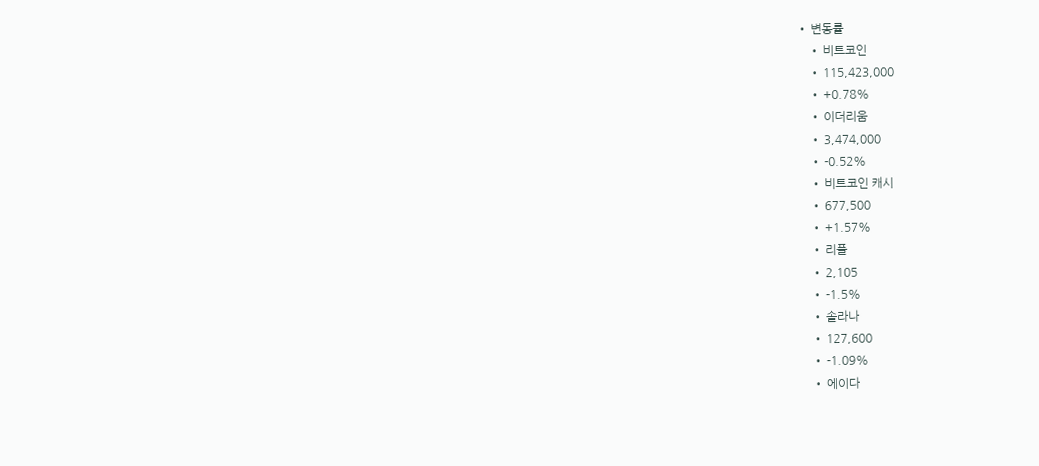• 변동률
    • 비트코인
    • 115,423,000
    • +0.78%
    • 이더리움
    • 3,474,000
    • -0.52%
    • 비트코인 캐시
    • 677,500
    • +1.57%
    • 리플
    • 2,105
    • -1.5%
    • 솔라나
    • 127,600
    • -1.09%
    • 에이다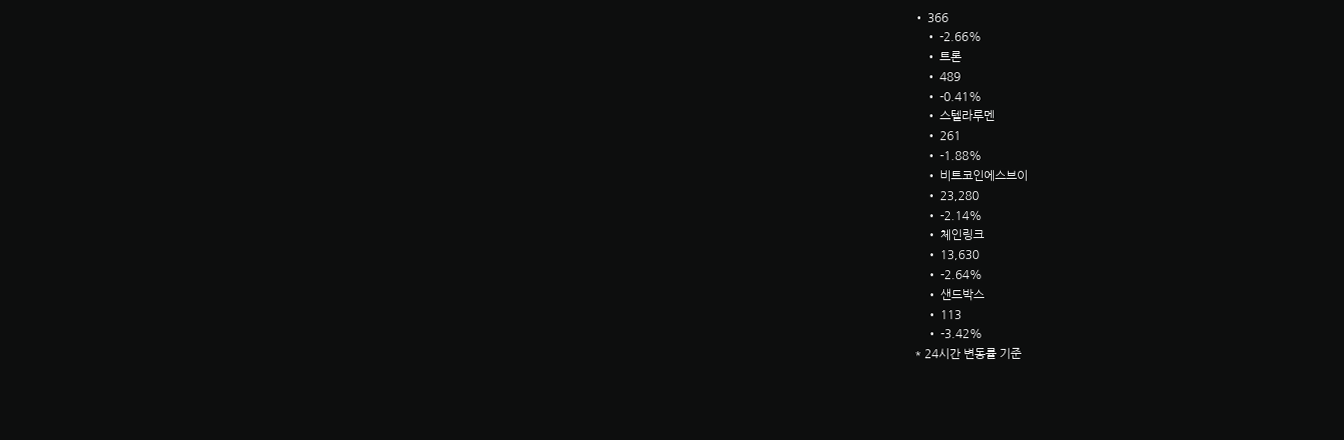• 366
    • -2.66%
    • 트론
    • 489
    • -0.41%
    • 스텔라루멘
    • 261
    • -1.88%
    • 비트코인에스브이
    • 23,280
    • -2.14%
    • 체인링크
    • 13,630
    • -2.64%
    • 샌드박스
    • 113
    • -3.42%
* 24시간 변동률 기준